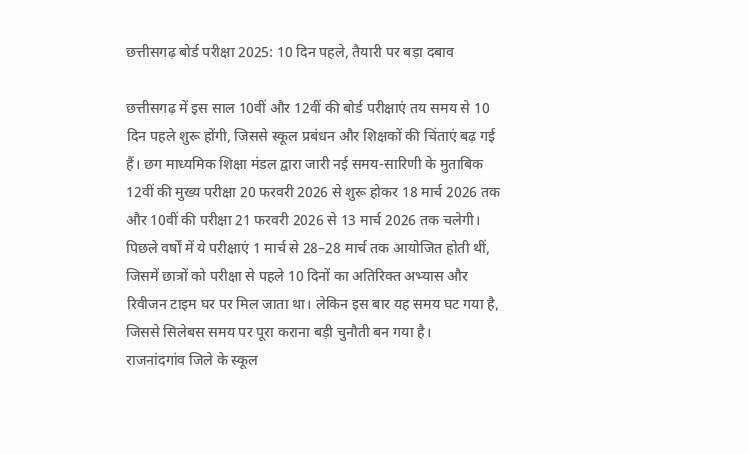छत्तीसगढ़ बोर्ड परीक्षा 2025: 10 दिन पहले, तैयारी पर बड़ा दबाव

छत्तीसगढ़ में इस साल 10वीं और 12वीं की बोर्ड परीक्षाएं तय समय से 10 दिन पहले शुरू होंगी, जिससे स्कूल प्रबंधन और शिक्षकों की चिंताएं बढ़ गई हैं। छग माध्यमिक शिक्षा मंडल द्वारा जारी नई समय-सारिणी के मुताबिक 12वीं की मुख्य परीक्षा 20 फरवरी 2026 से शुरू होकर 18 मार्च 2026 तक और 10वीं की परीक्षा 21 फरवरी 2026 से 13 मार्च 2026 तक चलेगी। पिछले वर्षों में ये परीक्षाएं 1 मार्च से 28–28 मार्च तक आयोजित होती थीं, जिसमें छात्रों को परीक्षा से पहले 10 दिनों का अतिरिक्त अभ्यास और रिवीजन टाइम घर पर मिल जाता था। लेकिन इस बार यह समय घट गया है, जिससे सिलेबस समय पर पूरा कराना बड़ी चुनौती बन गया है।
राजनांदगांव जिले के स्कूल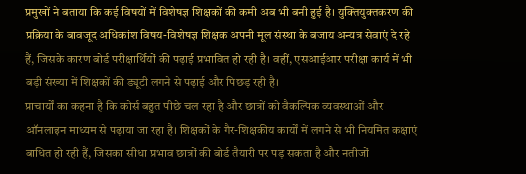प्रमुखों ने बताया कि कई विषयों में विशेषज्ञ शिक्षकों की कमी अब भी बनी हुई है। युक्तियुक्तकरण की प्रक्रिया के बावजूद अधिकांश विषय-विशेषज्ञ शिक्षक अपनी मूल संस्था के बजाय अन्यत्र सेवाएं दे रहे हैं, जिसके कारण बोर्ड परीक्षार्थियों की पढ़ाई प्रभावित हो रही है। वहीं, एसआईआर परीक्षा कार्य में भी बड़ी संख्या में शिक्षकों की ड्यूटी लगने से पढ़ाई और पिछड़ रही है।
प्राचार्यों का कहना है कि कोर्स बहुत पीछे चल रहा है और छात्रों को वैकल्पिक व्यवस्थाओं और ऑनलाइन माध्यम से पढ़ाया जा रहा है। शिक्षकों के गैर-शिक्षकीय कार्यों में लगने से भी नियमित कक्षाएं बाधित हो रही हैं, जिसका सीधा प्रभाव छात्रों की बोर्ड तैयारी पर पड़ सकता है और नतीजों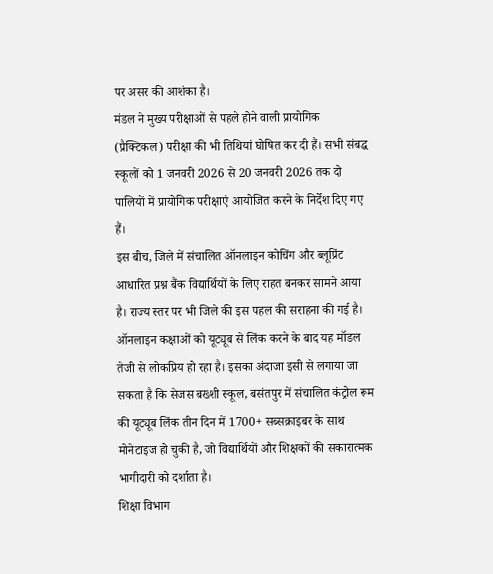पर असर की आशंका है।
मंडल ने मुख्य परीक्षाओं से पहले होने वाली प्रायोगिक (प्रैक्टिकल) परीक्षा की भी तिथियां घोषित कर दी हैं। सभी संबद्ध स्कूलों को 1 जनवरी 2026 से 20 जनवरी 2026 तक दो पालियों में प्रायोगिक परीक्षाएं आयोजित करने के निर्देश दिए गए हैं।
इस बीच, जिले में संचालित ऑनलाइन कोचिंग और ब्लूप्रिंट आधारित प्रश्न बैंक विद्यार्थियों के लिए राहत बनकर सामने आया है। राज्य स्तर पर भी जिले की इस पहल की सराहना की गई है। ऑनलाइन कक्षाओं को यूट्यूब से लिंक करने के बाद यह मॉडल तेजी से लोकप्रिय हो रहा है। इसका अंदाजा इसी से लगाया जा सकता है कि सेजस बख्शी स्कूल, बसंतपुर में संचालित कंट्रोल रूम की यूट्यूब लिंक तीन दिन में 1700+ सब्सक्राइबर के साथ मोनेटाइज हो चुकी है, जो विद्यार्थियों और शिक्षकों की सकारात्मक भागीदारी को दर्शाता है।
शिक्षा विभाग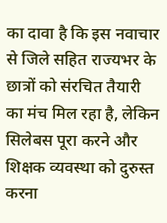का दावा है कि इस नवाचार से जिले सहित राज्यभर के छात्रों को संरचित तैयारी का मंच मिल रहा है, लेकिन सिलेबस पूरा करने और शिक्षक व्यवस्था को दुरुस्त करना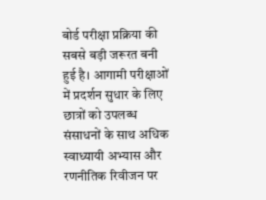बोर्ड परीक्षा प्रक्रिया की सबसे बड़ी जरूरत बनी हुई है। आगामी परीक्षाओं में प्रदर्शन सुधार के लिए छात्रों को उपलब्ध संसाधनों के साथ अधिक स्वाध्यायी अभ्यास और रणनीतिक रिवीजन पर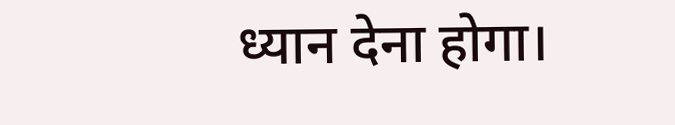ध्यान देना होगा।